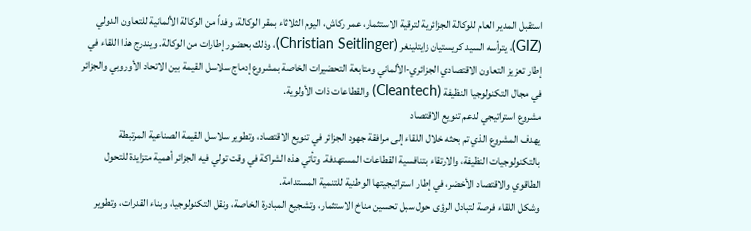استقبل المدير العام للوكالة الجزائرية لترقية الاستثمار، عمر ركاش، اليوم الثلاثاء بمقر الوكالة، وفداً من الوكالة الألمانية للتعاون الدولي (GIZ)، يترأسه السيد كريستيان زايتلينغر (Christian Seitlinger)، وذلك بحضور إطارات من الوكالة. ويندرج هذا اللقاء في إطار تعزيز التعاون الاقتصادي الجزائري-الألماني ومتابعة التحضيرات الخاصة بمشروع إدماج سلاسل القيمة بين الاتحاد الأوروبي والجزائر في مجال التكنولوجيا النظيفة (Cleantech) والقطاعات ذات الأولوية.
مشروع استراتيجي لدعم تنويع الاقتصاد
يهدف المشروع الذي تم بحثه خلال اللقاء إلى مرافقة جهود الجزائر في تنويع الاقتصاد، وتطوير سلاسل القيمة الصناعية المرتبطة بالتكنولوجيات النظيفة، والارتقاء بتنافسية القطاعات المستهدفة. وتأتي هذه الشراكة في وقت تولي فيه الجزائر أهمية متزايدة للتحول الطاقوي والاقتصاد الأخضر، في إطار استراتيجيتها الوطنية للتنمية المستدامة.
وشكل اللقاء فرصة لتبادل الرؤى حول سبل تحسين مناخ الاستثمار، وتشجيع المبادرة الخاصة، ونقل التكنولوجيا، وبناء القدرات، وتطوير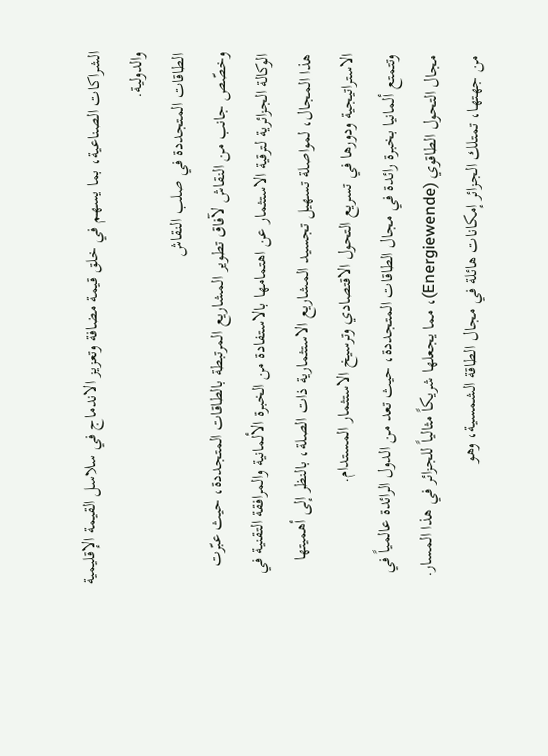الشراكات الصناعية، بما يسهم في خلق قيمة مضافة وتعزيز الاندماج في سلاسل القيمة الإقليمية والدولية.
الطاقات المتجددة في صلب النقاش
وخصّص جانب من النقاش لآفاق تطوير المشاريع المرتبطة بالطاقات المتجددة، حيث عبّرت الوكالة الجزائرية لترقية الاستثمار عن اهتمامها بالاستفادة من الخبرة الألمانية والمرافقة التقنية في هذا المجال، لمواصلة تسهيل تجسيد المشاريع الاستثمارية ذات الصلة، بالنظر إلى أهميتها الاستراتيجية ودورها في تسريع التحول الاقتصادي وترسيخ الاستثمار المستدام.
وتتمتع ألمانيا بخبرة رائدة في مجال الطاقات المتجددة، حيث تعد من الدول الرائدة عالمياً في مجال التحول الطاقوي (Energiewende)، مما يجعلها شريكاً مثالياً للجزائر في هذا المسار. من جهتها، تمتلك الجزائر إمكانات هائلة في مجال الطاقة الشمسية، وهو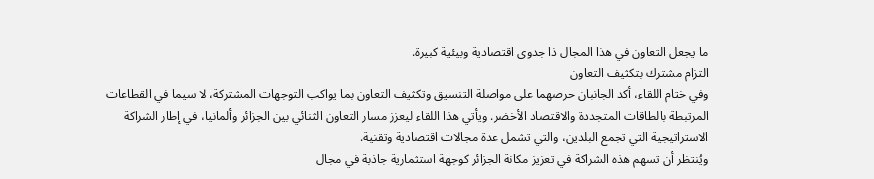ما يجعل التعاون في هذا المجال ذا جدوى اقتصادية وبيئية كبيرة.
التزام مشترك بتكثيف التعاون
وفي ختام اللقاء، أكد الجانبان حرصهما على مواصلة التنسيق وتكثيف التعاون بما يواكب التوجهات المشتركة، لا سيما في القطاعات المرتبطة بالطاقات المتجددة والاقتصاد الأخضر. ويأتي هذا اللقاء ليعزز مسار التعاون الثنائي بين الجزائر وألمانيا، في إطار الشراكة الاستراتيجية التي تجمع البلدين، والتي تشمل عدة مجالات اقتصادية وتقنية.
ويُنتظر أن تسهم هذه الشراكة في تعزيز مكانة الجزائر كوجهة استثمارية جاذبة في مجال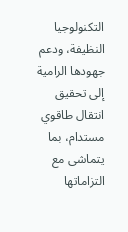التكنولوجيا النظيفة، ودعم جهودها الرامية إلى تحقيق انتقال طاقوي مستدام، بما يتماشى مع التزاماتها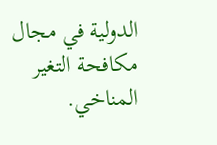الدولية في مجال مكافحة التغير المناخي.